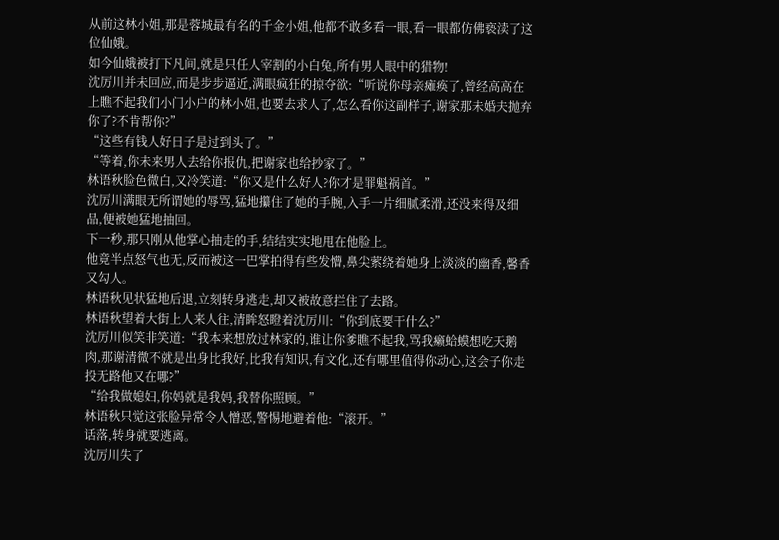从前这林小姐,那是蓉城最有名的千金小姐,他都不敢多看一眼,看一眼都仿佛亵渎了这位仙娥。
如今仙娥被打下凡间,就是只任人宰割的小白兔,所有男人眼中的猎物!
沈厉川并未回应,而是步步逼近,满眼疯狂的掠夺欲:“听说你母亲瘫痪了,曾经高高在上瞧不起我们小门小户的林小姐,也要去求人了,怎么看你这副样子,谢家那未婚夫抛弃你了?不肯帮你?”
“这些有钱人好日子是过到头了。”
“等着,你未来男人去给你报仇,把谢家也给抄家了。”
林语秋脸色微白,又冷笑道:“你又是什么好人?你才是罪魁祸首。”
沈厉川满眼无所谓她的辱骂,猛地攥住了她的手腕,入手一片细腻柔滑,还没来得及细品,便被她猛地抽回。
下一秒,那只刚从他掌心抽走的手,结结实实地甩在他脸上。
他竟半点怒气也无,反而被这一巴掌拍得有些发懵,鼻尖萦绕着她身上淡淡的幽香,馨香又勾人。
林语秋见状猛地后退,立刻转身逃走,却又被故意拦住了去路。
林语秋望着大街上人来人往,清眸怒瞪着沈厉川:“你到底要干什么?”
沈厉川似笑非笑道:“我本来想放过林家的,谁让你爹瞧不起我,骂我癞蛤蟆想吃天鹅肉,那谢清微不就是出身比我好,比我有知识,有文化,还有哪里值得你动心,这会子你走投无路他又在哪?”
“给我做媳妇,你妈就是我妈,我替你照顾。”
林语秋只觉这张脸异常令人憎恶,警惕地避着他:“滚开。”
话落,转身就要逃离。
沈厉川失了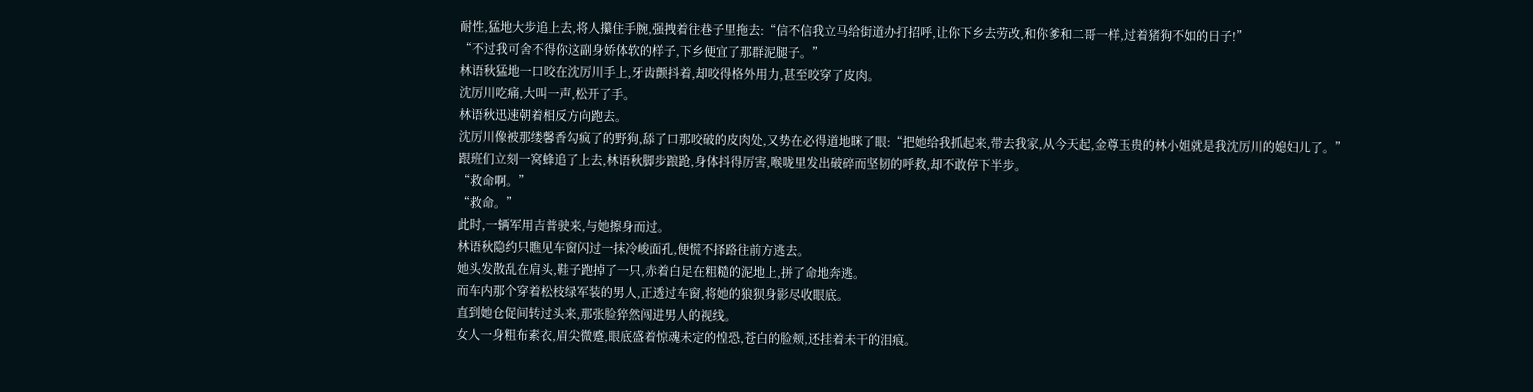耐性,猛地大步追上去,将人攥住手腕,强拽着往巷子里拖去:“信不信我立马给街道办打招呼,让你下乡去劳改,和你爹和二哥一样,过着猪狗不如的日子!”
“不过我可舍不得你这副身娇体软的样子,下乡便宜了那群泥腿子。”
林语秋猛地一口咬在沈厉川手上,牙齿颤抖着,却咬得格外用力,甚至咬穿了皮肉。
沈厉川吃痛,大叫一声,松开了手。
林语秋迅速朝着相反方向跑去。
沈厉川像被那缕馨香勾疯了的野狗,舔了口那咬破的皮肉处,又势在必得道地眯了眼:“把她给我抓起来,带去我家,从今天起,金尊玉贵的林小姐就是我沈厉川的媳妇儿了。”
跟班们立刻一窝蜂追了上去,林语秋脚步踉跄,身体抖得厉害,喉咙里发出破碎而坚韧的呼救,却不敢停下半步。
“救命啊。”
“救命。”
此时,一辆军用吉普驶来,与她擦身而过。
林语秋隐约只瞧见车窗闪过一抹冷峻面孔,便慌不择路往前方逃去。
她头发散乱在肩头,鞋子跑掉了一只,赤着白足在粗糙的泥地上,拼了命地奔逃。
而车内那个穿着松枝绿军装的男人,正透过车窗,将她的狼狈身影尽收眼底。
直到她仓促间转过头来,那张脸猝然闯进男人的视线。
女人一身粗布素衣,眉尖微蹙,眼底盛着惊魂未定的惶恐,苍白的脸颊,还挂着未干的泪痕。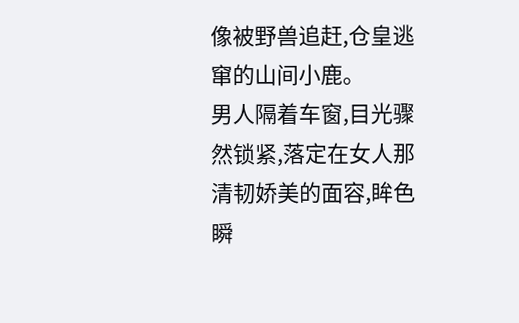像被野兽追赶,仓皇逃窜的山间小鹿。
男人隔着车窗,目光骤然锁紧,落定在女人那清韧娇美的面容,眸色瞬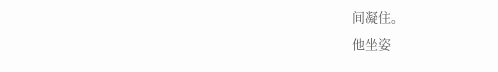间凝住。
他坐姿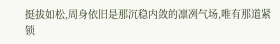挺拔如松,周身依旧是那沉稳内敛的凛冽气场,唯有那道紧锁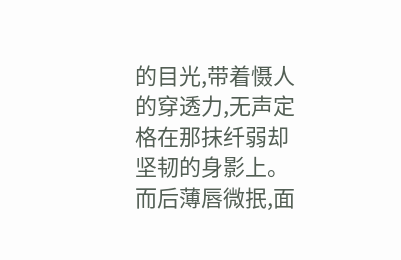的目光,带着慑人的穿透力,无声定格在那抹纤弱却坚韧的身影上。
而后薄唇微抿,面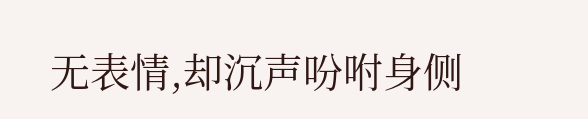无表情,却沉声吩咐身侧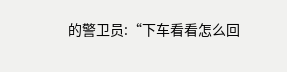的警卫员:“下车看看怎么回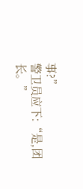事?”
警卫员应下:“是,团长。”